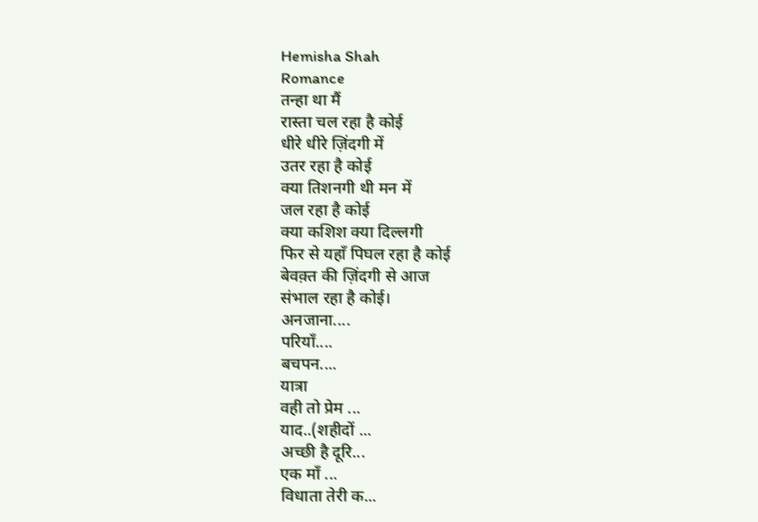Hemisha Shah
Romance
तन्हा था मैं
रास्ता चल रहा है कोई
धीरे धीरे ज़िंदगी में
उतर रहा है कोई
क्या तिशनगी थी मन में
जल रहा है कोई
क्या कशिश क्या दिल्लगी
फिर से यहाँ पिघल रहा है कोई
बेवक़्त की ज़िंदगी से आज
संभाल रहा है कोई।
अनजाना....
परियाँ....
बचपन....
यात्रा
वही तो प्रेम ...
याद..(शहीदों ...
अच्छी है दूरि...
एक माँ ...
विधाता तेरी क...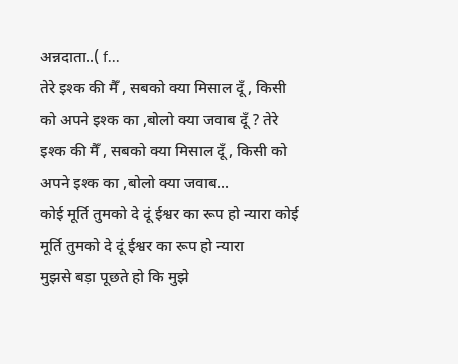अन्नदाता..( f...
तेरे इश्क की मैँ , सबको क्या मिसाल दूँ , किसी को अपने इश्क का ,बोलो क्या जवाब दूँ ? तेरे इश्क की मैँ , सबको क्या मिसाल दूँ , किसी को अपने इश्क का ,बोलो क्या जवाब...
कोई मूर्ति तुमको दे दूं ईश्वर का रूप हो न्यारा कोई मूर्ति तुमको दे दूं ईश्वर का रूप हो न्यारा
मुझसे बड़ा पूछते हो कि मुझे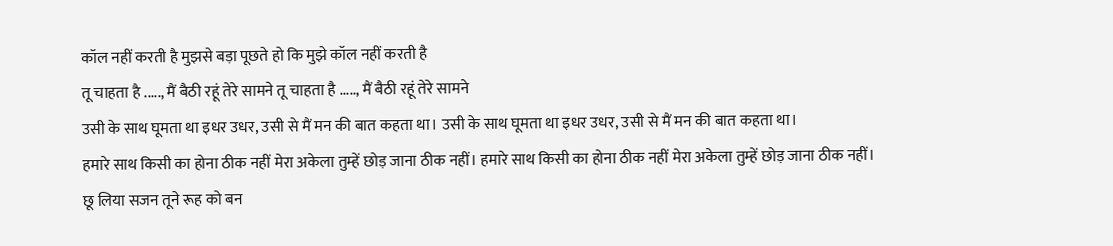कॉल नहीं करती है मुझसे बड़ा पूछते हो कि मुझे कॉल नहीं करती है
तू चाहता है ....., मैं बैठी रहूं तेरे सामने तू चाहता है ....., मैं बैठी रहूं तेरे सामने
उसी के साथ घूमता था इधर उधर, उसी से मैं मन की बात कहता था। उसी के साथ घूमता था इधर उधर, उसी से मैं मन की बात कहता था।
हमारे साथ किसी का होना ठीक नहीं मेरा अकेला तुम्हें छोड़ जाना ठीक नहीं। हमारे साथ किसी का होना ठीक नहीं मेरा अकेला तुम्हें छोड़ जाना ठीक नहीं।
छू लिया सजन तूने रूह को बन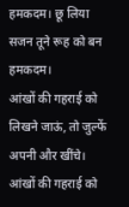हमकदम। छू लिया सजन तूने रूह को बन हमकदम।
आंखों की गहराई को लिखने जाऊं, तो जुल्फें अपनी और खींचे। आंखों की गहराई को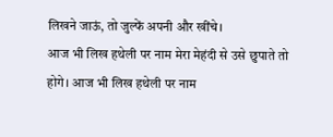लिखने जाऊं, तो जुल्फें अपनी और खींचे।
आज भी लिख हथेली पर नाम मेरा मेहंदी से उसे छुपाते तो होगे। आज भी लिख हथेली पर नाम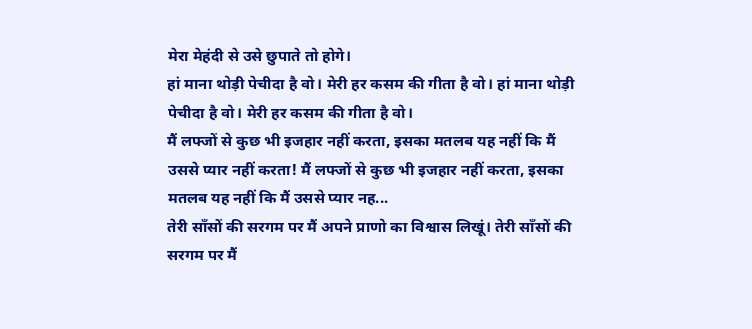मेरा मेहंदी से उसे छुपाते तो होगे।
हां माना थोड़ी पेचीदा है वो। मेरी हर कसम की गीता है वो। हां माना थोड़ी पेचीदा है वो। मेरी हर कसम की गीता है वो।
मैं लफ्जों से कुछ भी इजहार नहीं करता, इसका मतलब यह नहीं कि मैं उससे प्यार नहीं करता! मैं लफ्जों से कुछ भी इजहार नहीं करता, इसका मतलब यह नहीं कि मैं उससे प्यार नह...
तेरी साँसों की सरगम पर मैं अपने प्राणो का विश्वास लिखूं। तेरी साँसों की सरगम पर मैं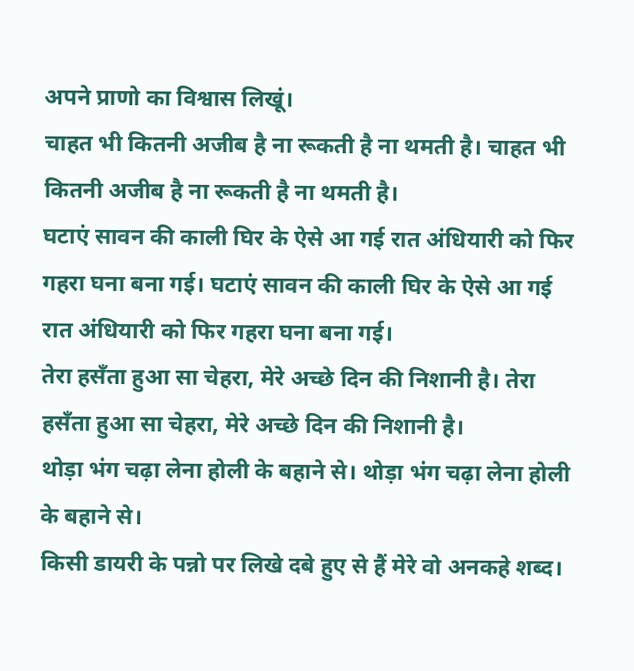अपने प्राणो का विश्वास लिखूं।
चाहत भी कितनी अजीब है ना रूकती है ना थमती है। चाहत भी कितनी अजीब है ना रूकती है ना थमती है।
घटाएं सावन की काली घिर के ऐसे आ गई रात अंधियारी को फिर गहरा घना बना गई। घटाएं सावन की काली घिर के ऐसे आ गई रात अंधियारी को फिर गहरा घना बना गई।
तेरा हसँता हुआ सा चेहरा, मेरे अच्छे दिन की निशानी है। तेरा हसँता हुआ सा चेहरा, मेरे अच्छे दिन की निशानी है।
थोड़ा भंग चढ़ा लेना होली के बहाने से। थोड़ा भंग चढ़ा लेना होली के बहाने से।
किसी डायरी के पन्नो पर लिखे दबे हुए से हैं मेरे वो अनकहे शब्द।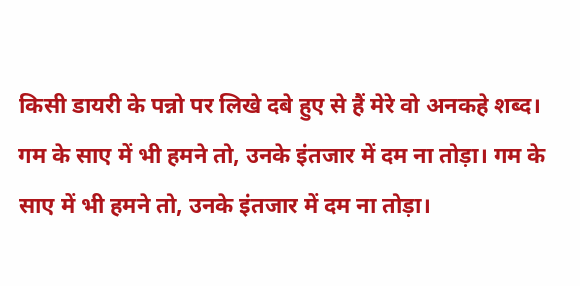किसी डायरी के पन्नो पर लिखे दबे हुए से हैं मेरे वो अनकहे शब्द।
गम के साए में भी हमने तो, उनके इंतजार में दम ना तोड़ा। गम के साए में भी हमने तो, उनके इंतजार में दम ना तोड़ा।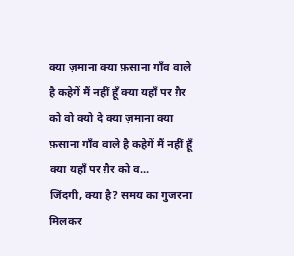क्या ज़माना क्या फ़साना गाँव वाले है कहेगें मैं नहीं हूँ क्या यहाँ पर ग़ैर को वो क्यो दे क्या ज़माना क्या फ़साना गाँव वाले है कहेगें मैं नहीं हूँ क्या यहाँ पर ग़ैर को व...
जिंदगी, क्या है? समय का गुजरना मिलकर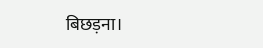बिछड़ना।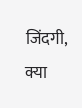जिंदगी, क्या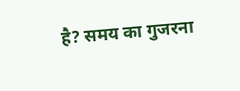है? समय का गुजरना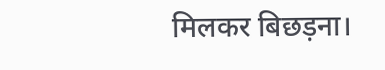मिलकर बिछड़ना।